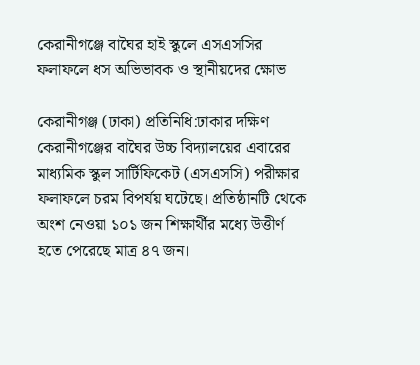কেরানীগঞ্জে বাঘৈর হাই স্কুলে এসএসসির ফলাফলে ধস অভিভাবক ও স্থানীয়দের ক্ষোভ

কেরানীগঞ্জ (ঢাকা) প্রতিনিধি:ঢাকার দক্ষিণ কেরানীগঞ্জের বাঘৈর উচ্চ বিদ্যালয়ের এবারের মাধ্যমিক স্কুল সার্টিফিকেট (এসএসসি) পরীক্ষার ফলাফলে চরম বিপর্যয় ঘটেছে। প্রতিষ্ঠানটি থেকে অংশ নেওয়া ১০১ জন শিক্ষার্থীর মধ্যে উত্তীর্ণ হতে পেরেছে মাত্র ৪৭ জন।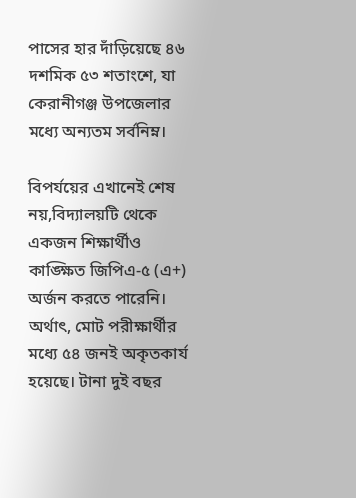পাসের হার দাঁড়িয়েছে ৪৬ দশমিক ৫৩ শতাংশে, যা কেরানীগঞ্জ উপজেলার মধ্যে অন্যতম সর্বনিম্ন।

বিপর্যয়ের এখানেই শেষ নয়,বিদ্যালয়টি থেকে একজন শিক্ষার্থীও কাঙ্ক্ষিত জিপিএ-৫ (এ+) অর্জন করতে পারেনি। অর্থাৎ, মোট পরীক্ষার্থীর মধ্যে ৫৪ জনই অকৃতকার্য হয়েছে। টানা দুই বছর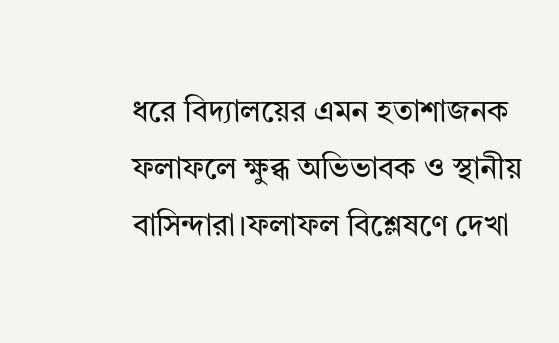ধরে বিদ্যালয়ের এমন হতাশাজনক ফলাফলে ক্ষুব্ধ অভিভাবক ও স্থানীয় বাসিন্দারা।ফলাফল বিশ্লেষণে দেখা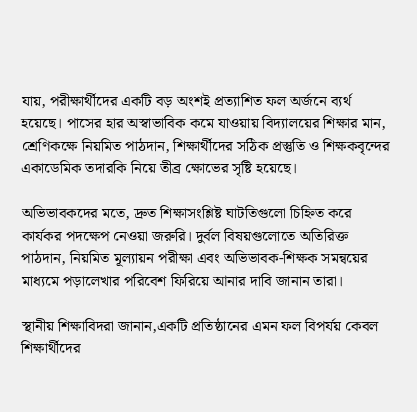যায়, পরীক্ষার্থীদের একটি বড় অংশই প্রত্যাশিত ফল অর্জনে ব্যর্থ হয়েছে। পাসের হার অস্বাভাবিক কমে যাওয়ায় বিদ্যালয়ের শিক্ষার মান, শ্রেণিকক্ষে নিয়মিত পাঠদান, শিক্ষার্থীদের সঠিক প্রস্তুতি ও শিক্ষকবৃন্দের একাডেমিক তদারকি নিয়ে তীব্র ক্ষোভের সৃষ্টি হয়েছে।

অভিভাবকদের মতে, দ্রুত শিক্ষাসংশ্লিষ্ট ঘাটতিগুলো চিহ্নিত করে কার্যকর পদক্ষেপ নেওয়া জরুরি। দুর্বল বিষয়গুলোতে অতিরিক্ত পাঠদান, নিয়মিত মূল্যায়ন পরীক্ষা এবং অভিভাবক-শিক্ষক সমন্বয়ের মাধ্যমে পড়ালেখার পরিবেশ ফিরিয়ে আনার দাবি জানান তারা।

স্থানীয় শিক্ষাবিদরা জানান,একটি প্রতিষ্ঠানের এমন ফল বিপর্যয় কেবল শিক্ষার্থীদের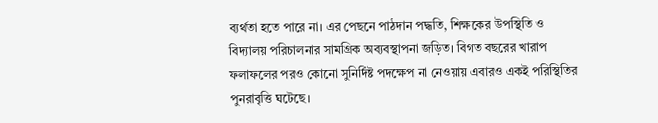ব্যর্থতা হতে পারে না। এর পেছনে পাঠদান পদ্ধতি, শিক্ষকের উপস্থিতি ও বিদ্যালয় পরিচালনার সামগ্রিক অব্যবস্থাপনা জড়িত। বিগত বছরের খারাপ ফলাফলের পরও কোনো সুনির্দিষ্ট পদক্ষেপ না নেওয়ায় এবারও একই পরিস্থিতির পুনরাবৃত্তি ঘটেছে।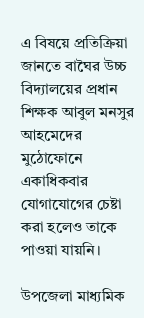এ বিষয়ে প্রতিক্রিয়া জানতে বাঘৈর উচ্চ বিদ্যালয়ের প্রধান শিক্ষক আবুল মনসুর আহমেদের মুঠোফোনে একাধিকবার যোগাযোগের চেষ্টা করা হলেও তাকে পাওয়া যায়নি।

উপজেলা মাধ্যমিক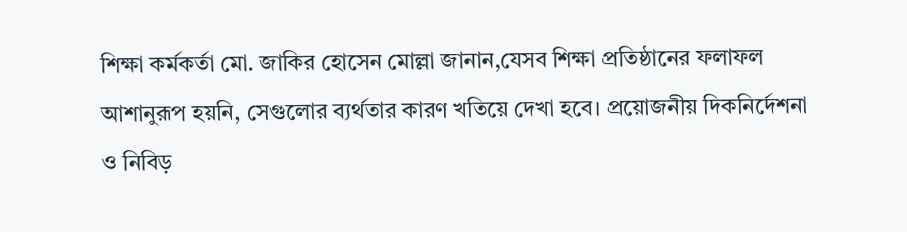শিক্ষা কর্মকর্তা মো. জাকির হোসেন মোল্লা জানান,যেসব শিক্ষা প্রতিষ্ঠানের ফলাফল আশানুরূপ হয়নি, সেগুলোর ব্যর্থতার কারণ খতিয়ে দেখা হবে। প্রয়োজনীয় দিকনির্দেশনা ও নিবিড়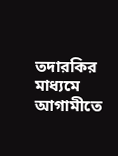তদারকির মাধ্যমে আগামীতে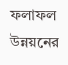ফলাফল উন্নয়নের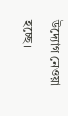উদ্যোগ নেওয়া হচ্ছে।